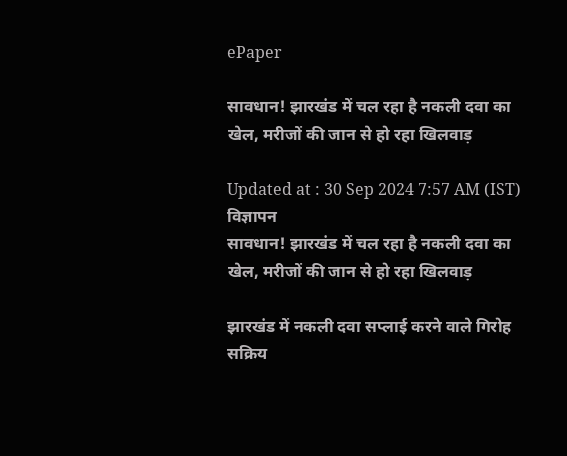ePaper

सावधान! झारखंड में चल रहा है नकली दवा का खेल, मरीजों की जान से हो रहा खिलवाड़

Updated at : 30 Sep 2024 7:57 AM (IST)
विज्ञापन
सावधान! झारखंड में चल रहा है नकली दवा का खेल, मरीजों की जान से हो रहा खिलवाड़

झारखंड में नकली दवा सप्लाई करने वाले गिरोह सक्रिय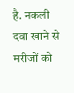है. नकली दवा खाने से मरीजों को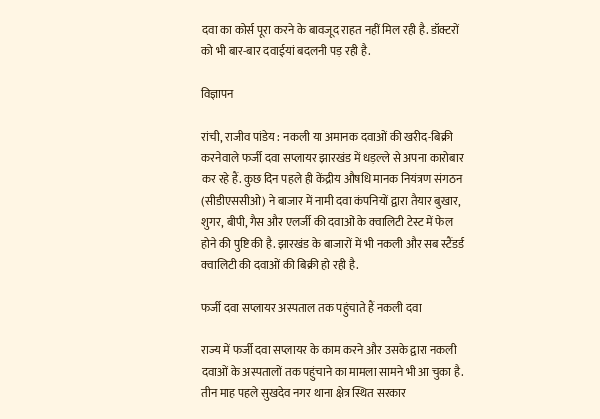दवा का कोर्स पूरा करने के बावजूद राहत नहीं मिल रही है. डॉक्टरों को भी बार-बार दवाईयां बदलनी पड़ रही है.

विज्ञापन

रांची, राजीव पांडेय : नकली या अमानक दवाओं की खरीद-बिक्री करनेवाले फर्जी दवा सप्लायर झारखंड में धड़ल्ले से अपना कारोबार कर रहे हैं. कुछ दिन पहले ही केंद्रीय औषधि मानक नियंत्रण संगठन (सीडीएससीओ) ने बाजार में नामी दवा कंपनियों द्वारा तैयार बुखार, शुगर, बीपी, गैस और एलर्जी की दवाओं के क्वालिटी टेस्ट में फेल होने की पुष्टि की है. झारखंड के बाजारों में भी नकली और सब स्टैंडर्ड क्वालिटी की दवाओं की बिक्री हो रही है.

फर्जी दवा सप्लायर अस्पताल तक पहुंचाते हैं नकली दवा

राज्य में फर्जी दवा सप्लायर के काम करने और उसके द्वारा नकली दवाओं के अस्पतालों तक पहुंचाने का मामला सामने भी आ चुका है. तीन माह पहले सुखदेव नगर थाना क्षेत्र स्थित सरकार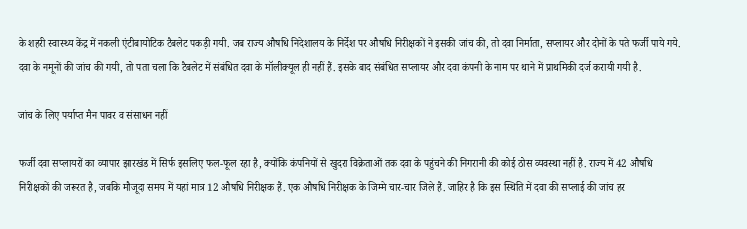के शहरी स्वास्थ्य केंद्र में नकली एंटीबायोटिक टैबलेट पकड़ी गयी. जब राज्य औषधि निदेशालय के निर्देश पर औषधि निरीक्षकों ने इसकी जांच की, तो दवा निर्माता, सप्लायर और दोनों के पते फर्जी पाये गये. दवा के नमूनों की जांच की गयी, तो पता चला कि टैबलेट में संबंधित दवा के मॉलीक्यूल ही नहीं हैं. इसके बाद संबंधित सप्लायर और दवा कंपनी के नाम पर थाने में प्राथमिकी दर्ज करायी गयी है.

जांच के लिए पर्याप्त मैन पावर व संसाधन नहीं

फर्जी दवा सप्लायरों का व्यापार झारखंड में सिर्फ इसलिए फल-फूल रहा है, क्योंकि कंपनियों से खुदरा विक्रेताओं तक दवा के पहुंचने की निगरानी की कोई ठोस व्यवस्था नहीं है. राज्य में 42 औषधि निरीक्षकों की जरूरत है, जबकि मौजूदा समय में यहां मात्र 12 औषधि निरीक्षक हैं. एक औषधि निरीक्षक के जिम्मे चार-चार जिले हैं. जाहिर है कि इस स्थिति में दवा की सप्लाई की जांच हर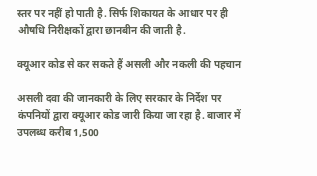स्तर पर नहीं हो पाती है. सिर्फ शिकायत के आधार पर ही औषधि निरीक्षकों द्वारा छानबीन की जाती है.

क्यूआर कोड से कर सकते हैं असली और नकली की पहचान

असली दवा की जानकारी के लिए सरकार के निर्देश पर कंपनियों द्वारा क्यूआर कोड जारी किया जा रहा है. बाजार में उपलब्ध करीब 1,500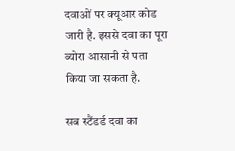दवाओं पर क्यूआर कोड जारी है. इससे दवा का पूरा ब्योरा आसानी से पता किया जा सकता है.

सब स्टैंडर्ड दवा का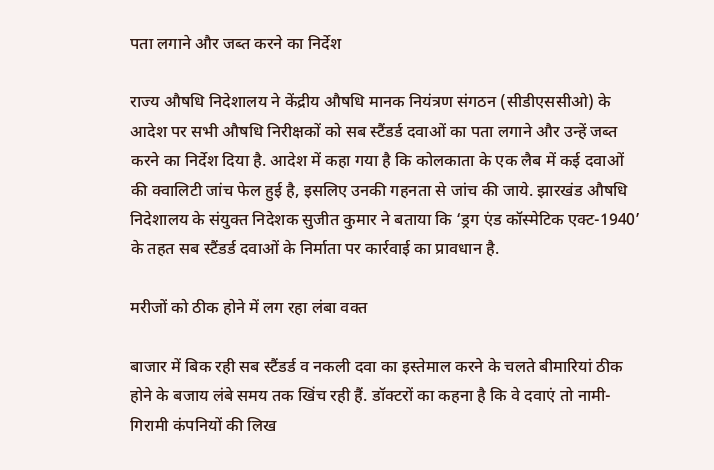पता लगाने और जब्त करने का निर्देश

राज्य औषधि निदेशालय ने केंद्रीय औषधि मानक नियंत्रण संगठन (सीडीएससीओ) के आदेश पर सभी औषधि निरीक्षकों को सब स्टैंडर्ड दवाओं का पता लगाने और उन्हें जब्त करने का निर्देश दिया है. आदेश में कहा गया है कि कोलकाता के एक लैब में कई दवाओं की क्वालिटी जांच फेल हुई है, इसलिए उनकी गहनता से जांच की जाये. झारखंड औषधि निदेशालय के संयुक्त निदेशक सुजीत कुमार ने बताया कि ‘ड्रग एंड कॉस्मेटिक एक्ट-1940’ के तहत सब स्टैंडर्ड दवाओं के निर्माता पर कार्रवाई का प्रावधान है.

मरीजों को ठीक होने में लग रहा लंबा वक्त

बाजार में बिक रही सब स्टैंडर्ड व नकली दवा का इस्तेमाल करने के चलते बीमारियां ठीक होने के बजाय लंबे समय तक खिंच रही हैं. डॉक्टरों का कहना है कि वे दवाएं तो नामी-गिरामी कंपनियों की लिख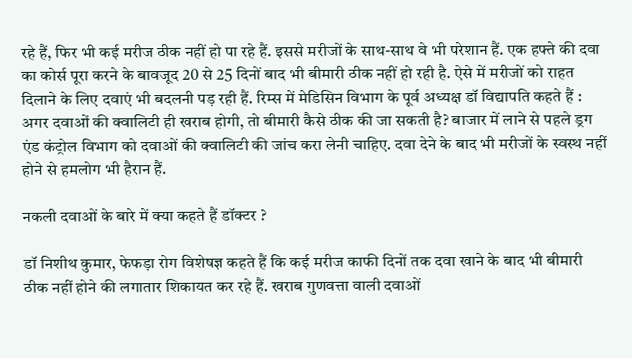रहे हैं, फिर भी कई मरीज ठीक नहीं हो पा रहे हैं. इससे मरीजों के साथ-साथ वे भी परेशान हैं. एक हफ्ते की दवा का कोर्स पूरा करने के बावजूद 20 से 25 दिनों बाद भी बीमारी ठीक नहीं हो रही है. ऐसे में मरीजों को राहत दिलाने के लिए दवाएं भी बदलनी पड़ रही हैं. रिम्स में मेडिसिन विभाग के पूर्व अध्यक्ष डॉ विद्यापति कहते हैं : अगर दवाओं की क्वालिटी ही खराब होगी, तो बीमारी कैसे ठीक की जा सकती है? बाजार में लाने से पहले ड्रग एंड कंट्रोल विभाग को दवाओं की क्वालिटी की जांच करा लेनी चाहिए. दवा देने के बाद भी मरीजों के स्वस्थ नहीं होने से हमलोग भी हैरान हैं.

नकली दवाओं के बारे में क्या कहते हैं डॉक्टर ?

डॉ निशीथ कुमार, फेफड़ा रोग विशेषज्ञ कहते हैं कि कई मरीज काफी दिनों तक दवा खाने के बाद भी बीमारी ठीक नहीं होने की लगातार शिकायत कर रहे हैं. खराब गुणवत्ता वाली दवाओं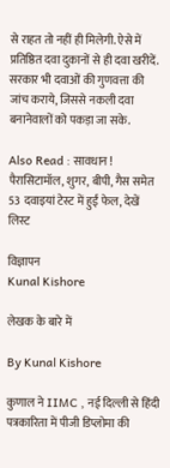से राहत तो नहीं ही मिलेगी. ऐसे में प्रतिष्ठित दवा दुकानों से ही दवा खरीदें. सरकार भी दवाओं की गुणवत्ता की जांच कराये, जिससे नकली दवा बनानेवालों को पकड़ा जा सके.

Also Read : सावधान ! पैरासिटामॉल, शुगर, बीपी, गैस समेत 53 दवाइयां टेस्ट में हुईं फेल, देखें लिस्ट

विज्ञापन
Kunal Kishore

लेखक के बारे में

By Kunal Kishore

कुणाल ने IIMC , नई दिल्ली से हिंदी पत्रकारिता में पीजी डिप्लोमा की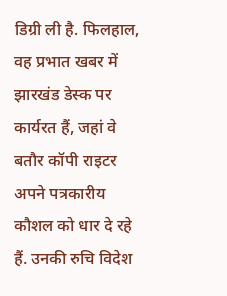डिग्री ली है. फिलहाल, वह प्रभात खबर में झारखंड डेस्क पर कार्यरत हैं, जहां वे बतौर कॉपी राइटर अपने पत्रकारीय कौशल को धार दे रहे हैं. उनकी रुचि विदेश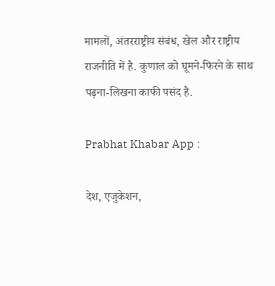मामलों, अंतरराष्ट्रीय संबंध, खेल और राष्ट्रीय राजनीति में है. कुणाल को घूमने-फिरने के साथ पढ़ना-लिखना काफी पसंद है.

Prabhat Khabar App :

देश, एजुकेशन,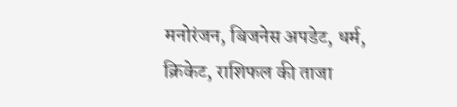मनोरंजन, बिजनेस अपडेट, धर्म, क्रिकेट, राशिफल की ताजा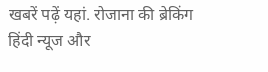खबरें पढ़ें यहां. रोजाना की ब्रेकिंग हिंदी न्यूज और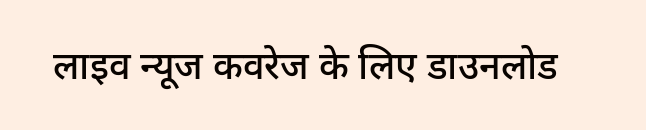लाइव न्यूज कवरेज के लिए डाउनलोड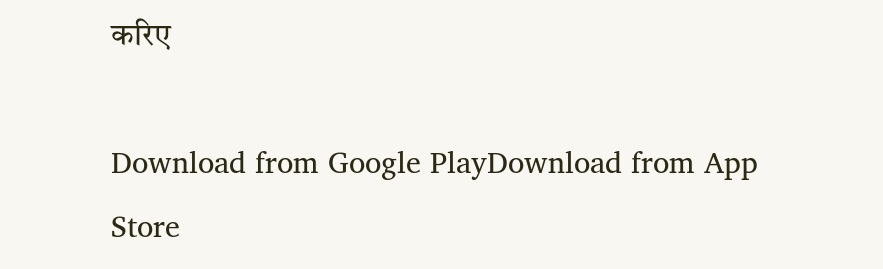करिए

Download from Google PlayDownload from App Store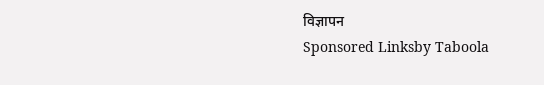विज्ञापन
Sponsored Linksby Taboola